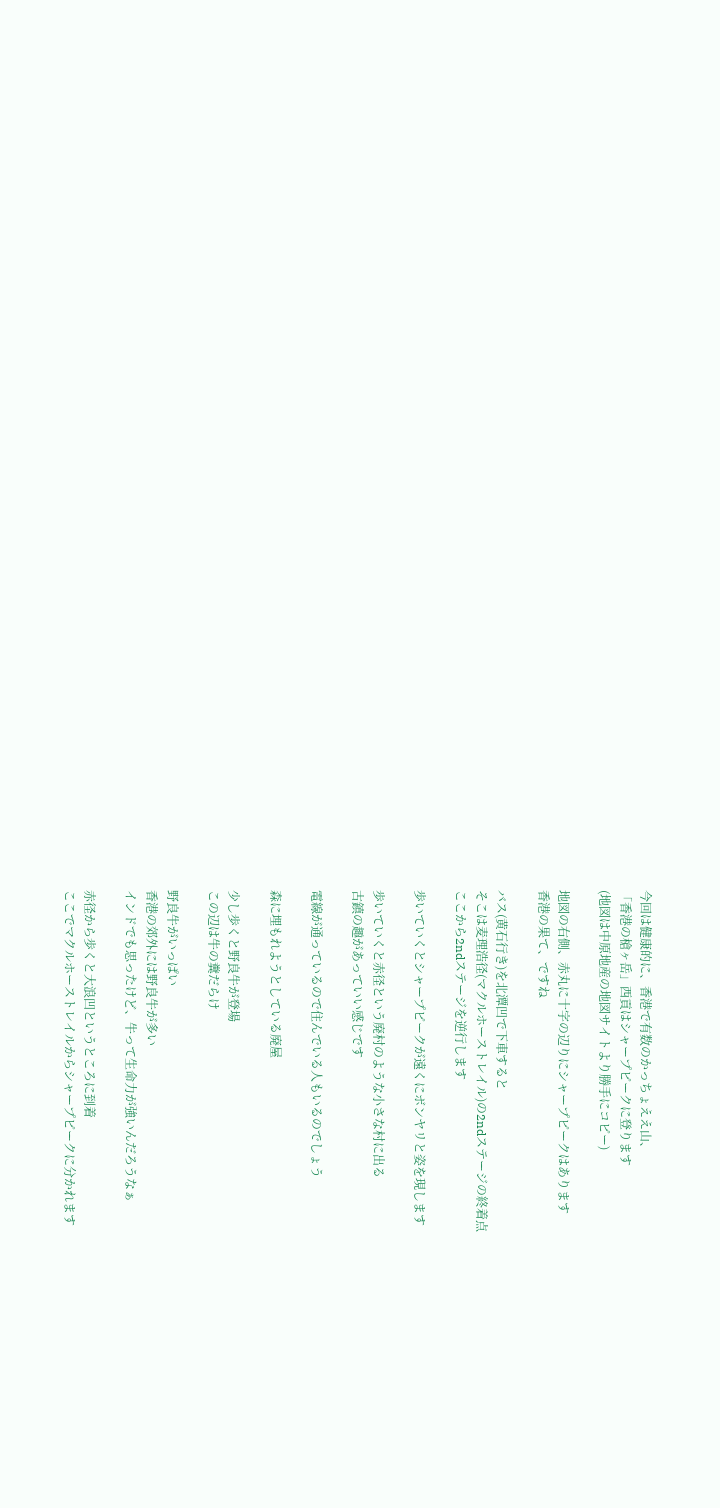今回は健康的に、香港で有数のかっちょええ山、
「香港の槍ヶ岳」西貢はシャープピークに登ります
(地図は中原地産の地図サイトより勝手にコピー)

地図の右側、赤丸に十字の辺りにシャープピークはあります
香港の果て、ですね

バス(黄石行き)を北潭凹で下車すると
そこは麦理浩径(マクルホーストレイル)の2ndステージの終着点
ここから2ndステージを逆行します

歩いていくとシャープピークが遠くにボンヤリと姿を現します

歩いていくと赤径という廃村のような小さな村に出る
古鎮の趣があっていい感じです

電線が通っているので住んでいる人もいるのでしょう

森に埋もれようとしている廃屋

少し歩くと野良牛が登場
この辺は牛の糞だらけ

野良牛がいっぱい
香港の郊外には野良牛が多い
インドでも思ったけど、牛って生命力が強いんだろうなぁ

赤径から歩くと大浪凹というところに到着
ここでマクルホーストレイルからシャープピークに分かれます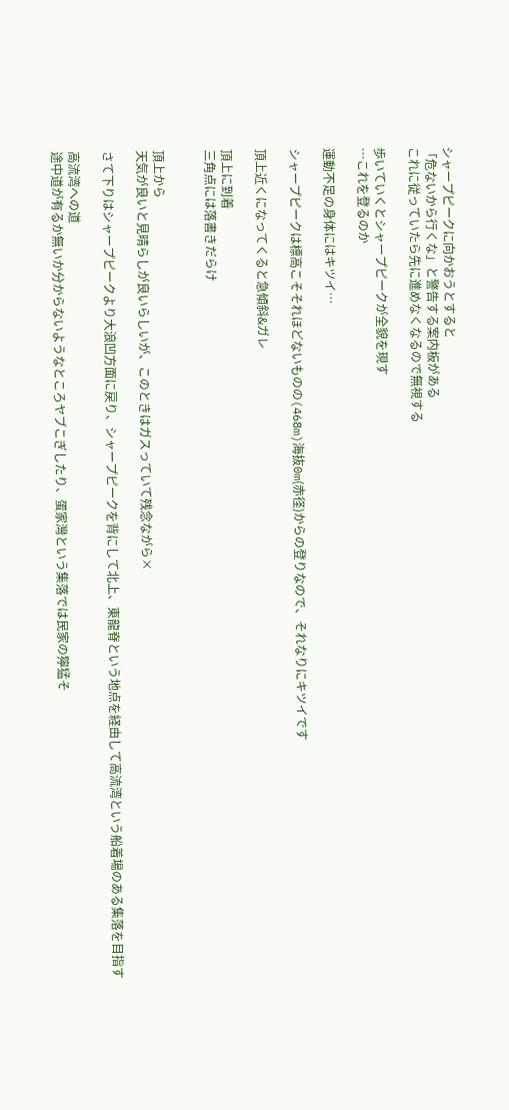シャープピークに向かおうとすると
「危ないから行くな」と警告する案内板がある
これに従っていたら先に進めなくなるので無視する

歩いていくとシャープピークが全貌を現す
…これを登るのか

運動不足の身体にはキツイ…

シャープピークは標高こそそれほどないものの(468m)海抜0m(赤径)からの登りなので、それなりにキツイです

頂上近くになってくると急傾斜&ガレ

頂上に到着
三角点には落書きだらけ


頂上から
天気が良いと見晴らしが良いらしいが、このときはガスっていて残念ながら×

さて下りはシャープピークより大浪凹方面に戻り、シャープピークを背にして北上、東龍脊という地点を経由して高流湾という船着場のある集落を目指す

高流湾への道
途中道が有るか無いか分からないようなところヤブこぎしたり、蛋家灣という集落では民家の獰猛そ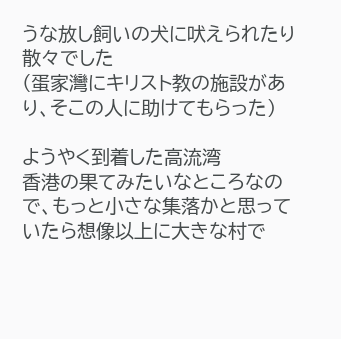うな放し飼いの犬に吠えられたり散々でした
(蛋家灣にキリスト教の施設があり、そこの人に助けてもらった)

ようやく到着した高流湾
香港の果てみたいなところなので、もっと小さな集落かと思っていたら想像以上に大きな村で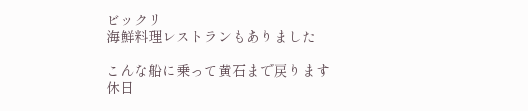ビックリ
海鮮料理レストランもありました

こんな船に乗って黄石まで戻ります
休日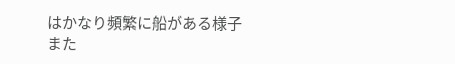はかなり頻繁に船がある様子
また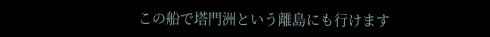この船で塔門洲という離島にも行けます